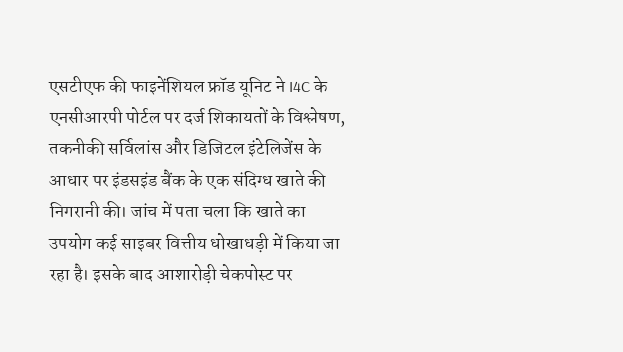एसटीएफ की फाइनेंशियल फ्रॉड यूनिट ने I4C के एनसीआरपी पोर्टल पर दर्ज शिकायतों के विश्लेषण, तकनीकी सर्विलांस और डिजिटल इंटेलिजेंस के आधार पर इंडसइंड बैंक के एक संदिग्ध खाते की निगरानी की। जांच में पता चला कि खाते का उपयोग कई साइबर वित्तीय धोखाधड़ी में किया जा रहा है। इसके बाद आशारोड़ी चेकपोस्ट पर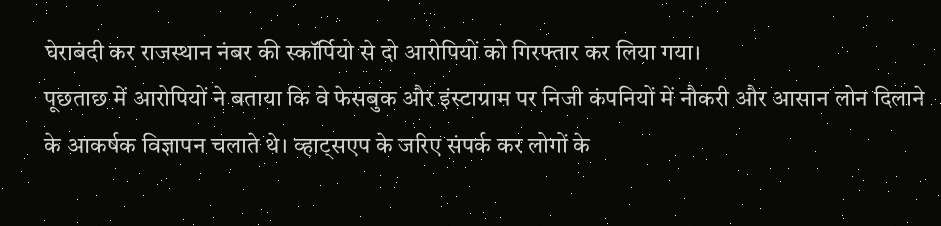घेराबंदी कर राजस्थान नंबर की स्कॉर्पियो से दो आरोपियों को गिरफ्तार कर लिया गया।
पूछताछ में आरोपियों ने बताया कि वे फेसबुक और इंस्टाग्राम पर निजी कंपनियों में नौकरी और आसान लोन दिलाने के आकर्षक विज्ञापन चलाते थे। व्हाट्सएप के जरिए संपर्क कर लोगों के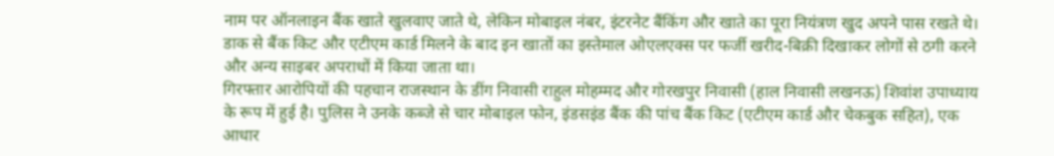नाम पर ऑनलाइन बैंक खाते खुलवाए जाते थे, लेकिन मोबाइल नंबर, इंटरनेट बैंकिंग और खाते का पूरा नियंत्रण खुद अपने पास रखते थे। डाक से बैंक किट और एटीएम कार्ड मिलने के बाद इन खातों का इस्तेमाल ओएलएक्स पर फर्जी खरीद-बिक्री दिखाकर लोगों से ठगी करने और अन्य साइबर अपराधों में किया जाता था।
गिरफ्तार आरोपियों की पहचान राजस्थान के डींग निवासी राहुल मोहम्मद और गोरखपुर निवासी (हाल निवासी लखनऊ) शिवांश उपाध्याय के रूप में हुई है। पुलिस ने उनके कब्जे से चार मोबाइल फोन, इंडसइंड बैंक की पांच बैंक किट (एटीएम कार्ड और चेकबुक सहित), एक आधार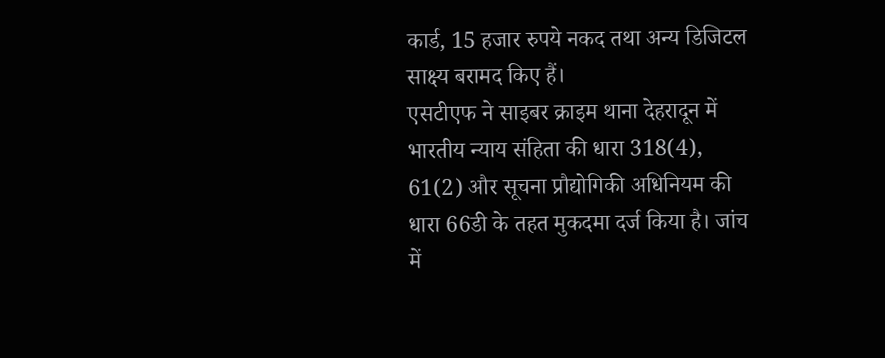कार्ड, 15 हजार रुपये नकद तथा अन्य डिजिटल साक्ष्य बरामद किए हैं।
एसटीएफ ने साइबर क्राइम थाना देहरादून में भारतीय न्याय संहिता की धारा 318(4), 61(2) और सूचना प्रौद्योगिकी अधिनियम की धारा 66डी के तहत मुकदमा दर्ज किया है। जांच में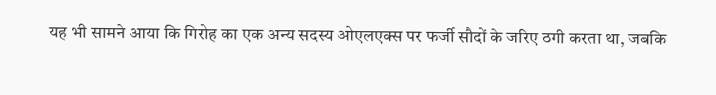यह भी सामने आया कि गिरोह का एक अन्य सदस्य ओएलएक्स पर फर्जी सौदों के जरिए ठगी करता था, जबकि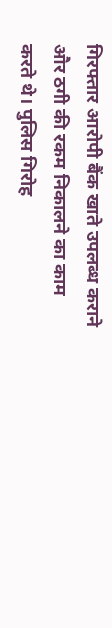गिरफ्तार आरोपी बैंक खाते उपलब्ध कराने और ठगी की रकम निकालने का काम करते थे। पुलिस गिरोह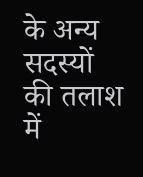के अन्य सदस्यों की तलाश में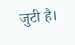जुटी है।